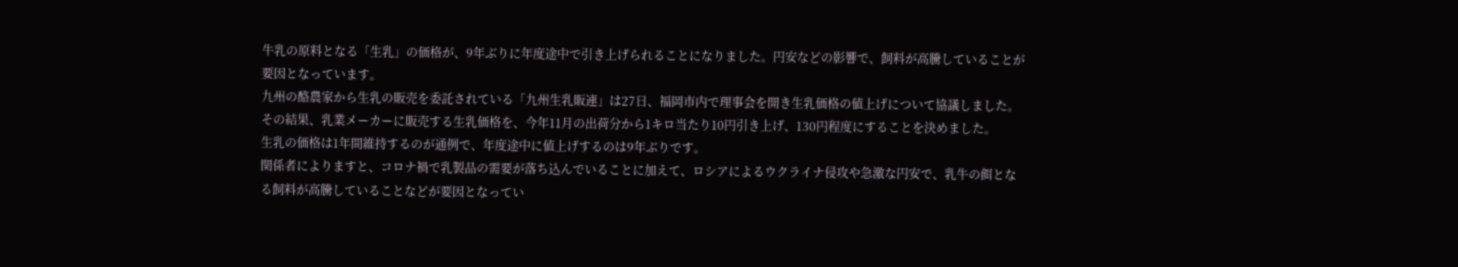牛乳の原料となる「生乳」の価格が、9年ぶりに年度途中で引き上げられることになりました。円安などの影響で、飼料が高騰していることが要因となっています。
九州の酪農家から生乳の販売を委託されている「九州生乳販連」は27日、福岡市内で理事会を開き生乳価格の値上げについて協議しました。
その結果、乳業メーカーに販売する生乳価格を、今年11月の出荷分から1キロ当たり10円引き上げ、130円程度にすることを決めました。
生乳の価格は1年間維持するのが通例で、年度途中に値上げするのは9年ぶりです。
関係者によりますと、コロナ禍で乳製品の需要が落ち込んでいることに加えて、ロシアによるウクライナ侵攻や急激な円安で、乳牛の餌となる飼料が高騰していることなどが要因となってい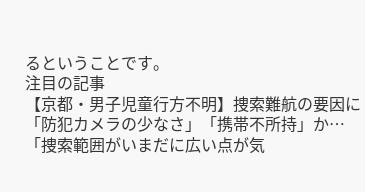るということです。
注目の記事
【京都・男子児童行方不明】捜索難航の要因に「防犯カメラの少なさ」「携帯不所持」か…「捜索範囲がいまだに広い点が気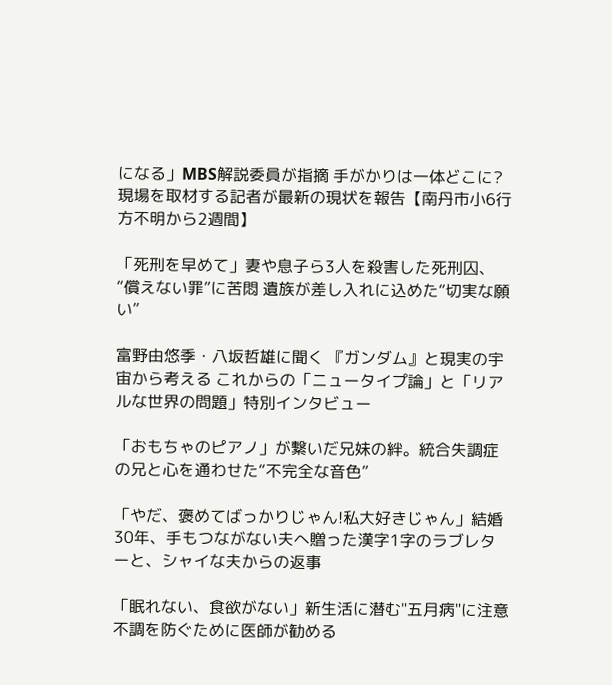になる」MBS解説委員が指摘 手がかりは一体どこに?現場を取材する記者が最新の現状を報告【南丹市小6行方不明から2週間】

「死刑を早めて」妻や息子ら3人を殺害した死刑囚、“償えない罪”に苦悶 遺族が差し入れに込めた“切実な願い”

富野由悠季・八坂哲雄に聞く 『ガンダム』と現実の宇宙から考える これからの「ニュータイプ論」と「リアルな世界の問題」特別インタビュー

「おもちゃのピアノ」が繋いだ兄妹の絆。統合失調症の兄と心を通わせた“不完全な音色”

「やだ、褒めてばっかりじゃん!私大好きじゃん」結婚30年、手もつながない夫へ贈った漢字1字のラブレターと、シャイな夫からの返事

「眠れない、食欲がない」新生活に潜む"五月病"に注意 不調を防ぐために医師が勧める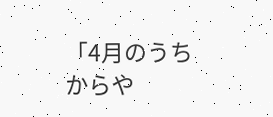「4月のうちからや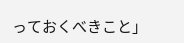っておくべきこと」